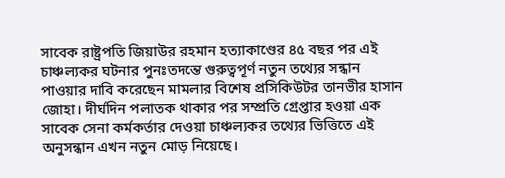সাবেক রাষ্ট্রপতি জিয়াউর রহমান হত্যাকাণ্ডের ৪৫ বছর পর এই চাঞ্চল্যকর ঘটনার পুনঃতদন্তে গুরুত্বপূর্ণ নতুন তথ্যের সন্ধান পাওয়ার দাবি করেছেন মামলার বিশেষ প্রসিকিউটর তানভীর হাসান জোহা। দীর্ঘদিন পলাতক থাকার পর সম্প্রতি গ্রেপ্তার হওয়া এক সাবেক সেনা কর্মকর্তার দেওয়া চাঞ্চল্যকর তথ্যের ভিত্তিতে এই অনুসন্ধান এখন নতুন মোড় নিয়েছে।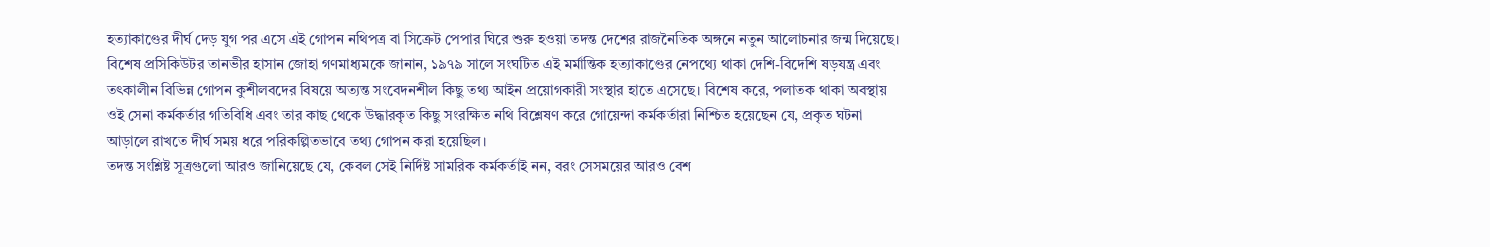হত্যাকাণ্ডের দীর্ঘ দেড় যুগ পর এসে এই গোপন নথিপত্র বা সিক্রেট পেপার ঘিরে শুরু হওয়া তদন্ত দেশের রাজনৈতিক অঙ্গনে নতুন আলোচনার জন্ম দিয়েছে।
বিশেষ প্রসিকিউটর তানভীর হাসান জোহা গণমাধ্যমকে জানান, ১৯৭৯ সালে সংঘটিত এই মর্মান্তিক হত্যাকাণ্ডের নেপথ্যে থাকা দেশি-বিদেশি ষড়যন্ত্র এবং তৎকালীন বিভিন্ন গোপন কুশীলবদের বিষয়ে অত্যন্ত সংবেদনশীল কিছু তথ্য আইন প্রয়োগকারী সংস্থার হাতে এসেছে। বিশেষ করে, পলাতক থাকা অবস্থায় ওই সেনা কর্মকর্তার গতিবিধি এবং তার কাছ থেকে উদ্ধারকৃত কিছু সংরক্ষিত নথি বিশ্লেষণ করে গোয়েন্দা কর্মকর্তারা নিশ্চিত হয়েছেন যে, প্রকৃত ঘটনা আড়ালে রাখতে দীর্ঘ সময় ধরে পরিকল্পিতভাবে তথ্য গোপন করা হয়েছিল।
তদন্ত সংশ্লিষ্ট সূত্রগুলো আরও জানিয়েছে যে, কেবল সেই নির্দিষ্ট সামরিক কর্মকর্তাই নন, বরং সেসময়ের আরও বেশ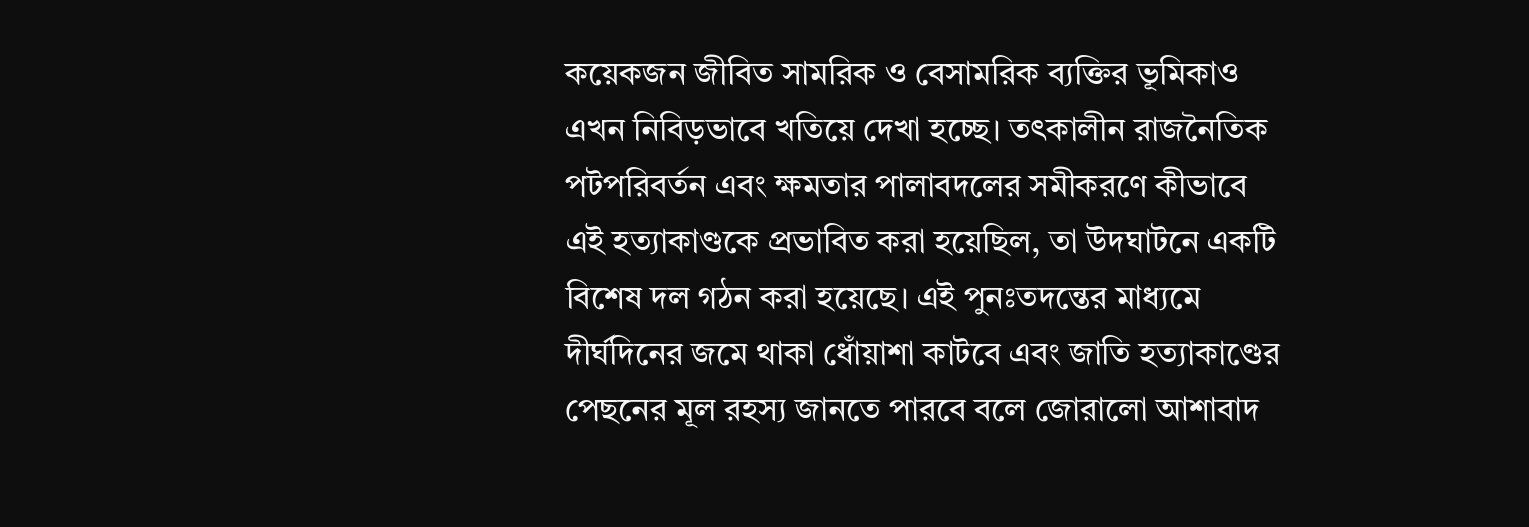কয়েকজন জীবিত সামরিক ও বেসামরিক ব্যক্তির ভূমিকাও এখন নিবিড়ভাবে খতিয়ে দেখা হচ্ছে। তৎকালীন রাজনৈতিক পটপরিবর্তন এবং ক্ষমতার পালাবদলের সমীকরণে কীভাবে এই হত্যাকাণ্ডকে প্রভাবিত করা হয়েছিল, তা উদঘাটনে একটি বিশেষ দল গঠন করা হয়েছে। এই পুনঃতদন্তের মাধ্যমে দীর্ঘদিনের জমে থাকা ধোঁয়াশা কাটবে এবং জাতি হত্যাকাণ্ডের পেছনের মূল রহস্য জানতে পারবে বলে জোরালো আশাবাদ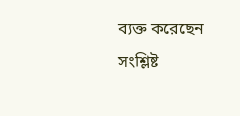ব্যক্ত করেছেন সংশ্লিষ্ট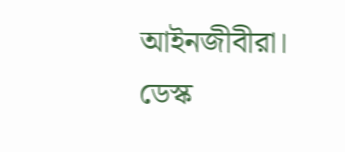আইনজীবীরা।
ডেস্ক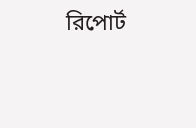রিপোর্ট